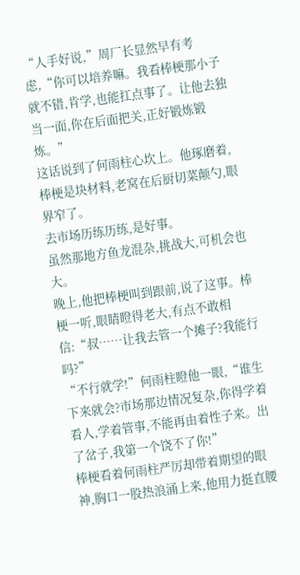“人手好说,”周厂长显然早有考虑,“你可以培养嘛。我看棒梗那小子就不错,肯学,也能扛点事了。让他去独当一面,你在后面把关,正好锻炼锻炼。”
这话说到了何雨柱心坎上。他琢磨着,棒梗是块材料,老窝在后厨切菜颠勺,眼界窄了。
去市场历练历练,是好事。
虽然那地方鱼龙混杂,挑战大,可机会也大。
晚上,他把棒梗叫到跟前,说了这事。棒梗一听,眼睛瞪得老大,有点不敢相信:“叔……让我去管一个摊子?我能行吗?”
“不行就学!”何雨柱瞪他一眼,“谁生下来就会?市场那边情况复杂,你得学着看人,学着管事,不能再由着性子来。出了岔子,我第一个饶不了你!”
棒梗看着何雨柱严厉却带着期望的眼神,胸口一股热浪涌上来,他用力挺直腰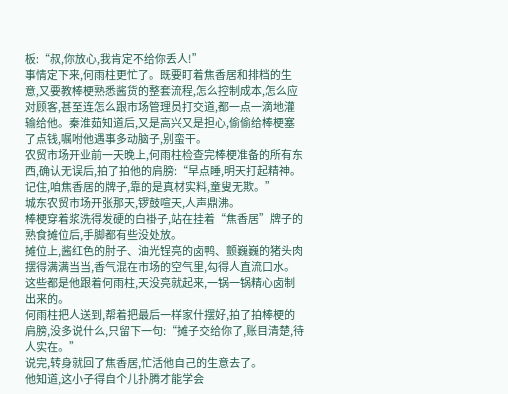板:“叔,你放心,我肯定不给你丢人!”
事情定下来,何雨柱更忙了。既要盯着焦香居和排档的生意,又要教棒梗熟悉酱货的整套流程,怎么控制成本,怎么应对顾客,甚至连怎么跟市场管理员打交道,都一点一滴地灌输给他。秦淮茹知道后,又是高兴又是担心,偷偷给棒梗塞了点钱,嘱咐他遇事多动脑子,别蛮干。
农贸市场开业前一天晚上,何雨柱检查完棒梗准备的所有东西,确认无误后,拍了拍他的肩膀:“早点睡,明天打起精神。记住,咱焦香居的牌子,靠的是真材实料,童叟无欺。”
城东农贸市场开张那天,锣鼓喧天,人声鼎沸。
棒梗穿着浆洗得发硬的白褂子,站在挂着“焦香居”牌子的熟食摊位后,手脚都有些没处放。
摊位上,酱红色的肘子、油光锃亮的卤鸭、颤巍巍的猪头肉摆得满满当当,香气混在市场的空气里,勾得人直流口水。
这些都是他跟着何雨柱,天没亮就起来,一锅一锅精心卤制出来的。
何雨柱把人送到,帮着把最后一样家什摆好,拍了拍棒梗的肩膀,没多说什么,只留下一句:“摊子交给你了,账目清楚,待人实在。”
说完,转身就回了焦香居,忙活他自己的生意去了。
他知道,这小子得自个儿扑腾才能学会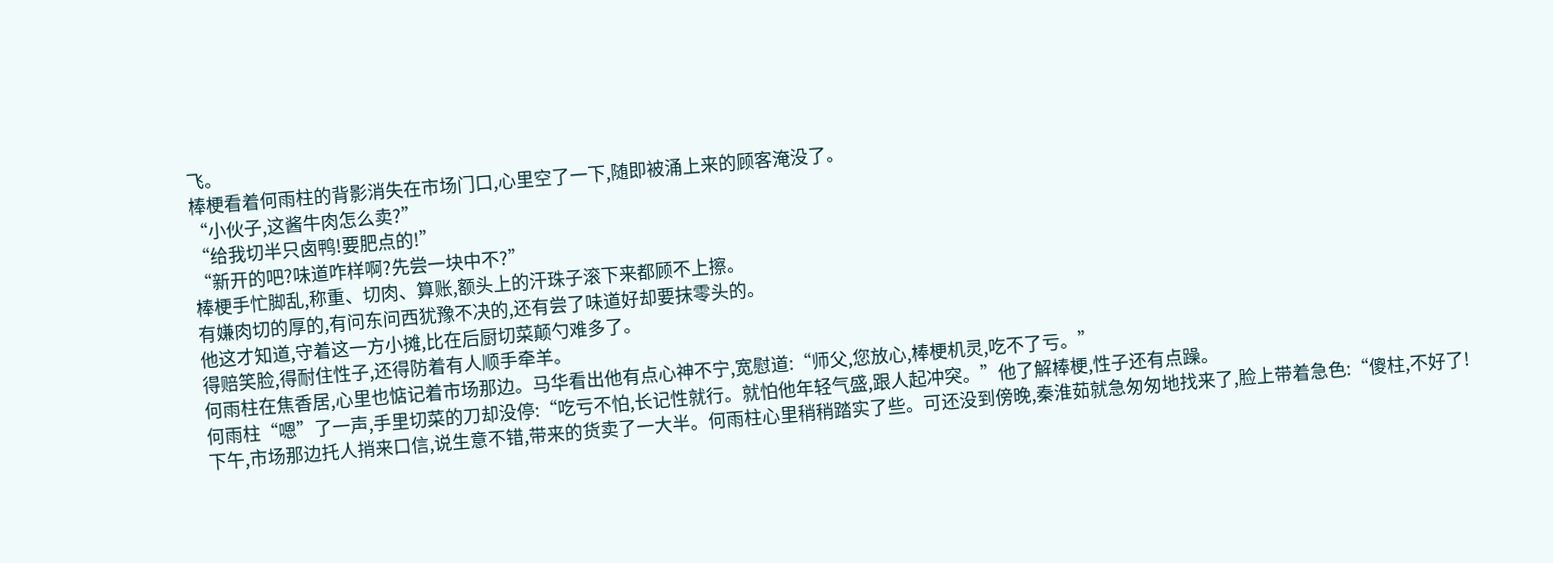飞。
棒梗看着何雨柱的背影消失在市场门口,心里空了一下,随即被涌上来的顾客淹没了。
“小伙子,这酱牛肉怎么卖?”
“给我切半只卤鸭!要肥点的!”
“新开的吧?味道咋样啊?先尝一块中不?”
棒梗手忙脚乱,称重、切肉、算账,额头上的汗珠子滚下来都顾不上擦。
有嫌肉切的厚的,有问东问西犹豫不决的,还有尝了味道好却要抹零头的。
他这才知道,守着这一方小摊,比在后厨切菜颠勺难多了。
得赔笑脸,得耐住性子,还得防着有人顺手牵羊。
何雨柱在焦香居,心里也惦记着市场那边。马华看出他有点心神不宁,宽慰道:“师父,您放心,棒梗机灵,吃不了亏。”
何雨柱“嗯”了一声,手里切菜的刀却没停:“吃亏不怕,长记性就行。就怕他年轻气盛,跟人起冲突。”他了解棒梗,性子还有点躁。
下午,市场那边托人捎来口信,说生意不错,带来的货卖了一大半。何雨柱心里稍稍踏实了些。可还没到傍晚,秦淮茹就急匆匆地找来了,脸上带着急色:“傻柱,不好了!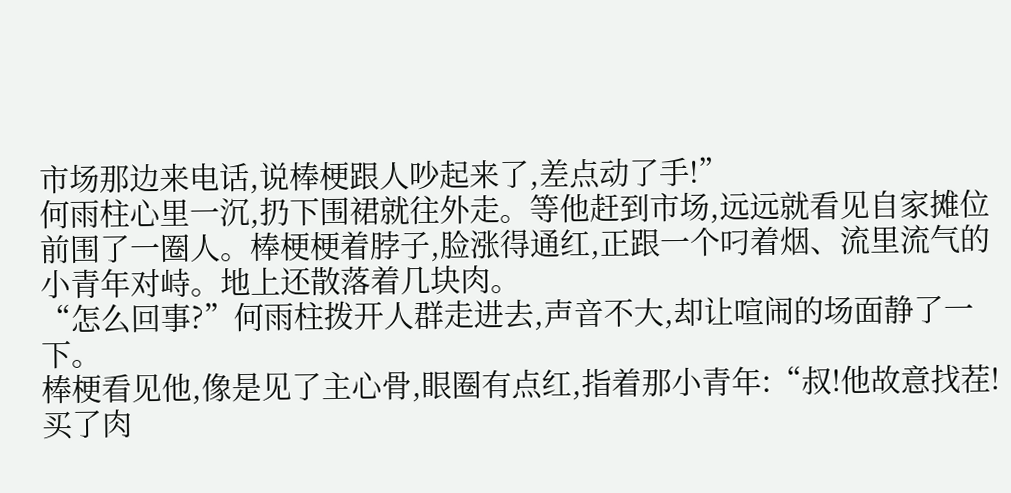市场那边来电话,说棒梗跟人吵起来了,差点动了手!”
何雨柱心里一沉,扔下围裙就往外走。等他赶到市场,远远就看见自家摊位前围了一圈人。棒梗梗着脖子,脸涨得通红,正跟一个叼着烟、流里流气的小青年对峙。地上还散落着几块肉。
“怎么回事?”何雨柱拨开人群走进去,声音不大,却让喧闹的场面静了一下。
棒梗看见他,像是见了主心骨,眼圈有点红,指着那小青年:“叔!他故意找茬!买了肉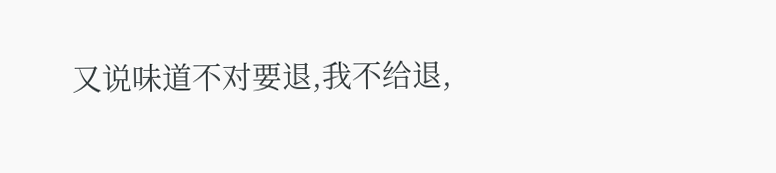又说味道不对要退,我不给退,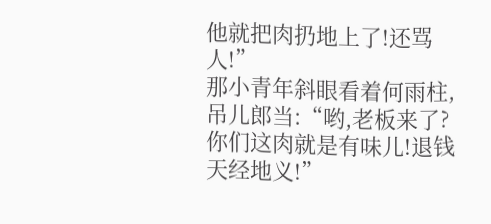他就把肉扔地上了!还骂人!”
那小青年斜眼看着何雨柱,吊儿郎当:“哟,老板来了?你们这肉就是有味儿!退钱天经地义!”